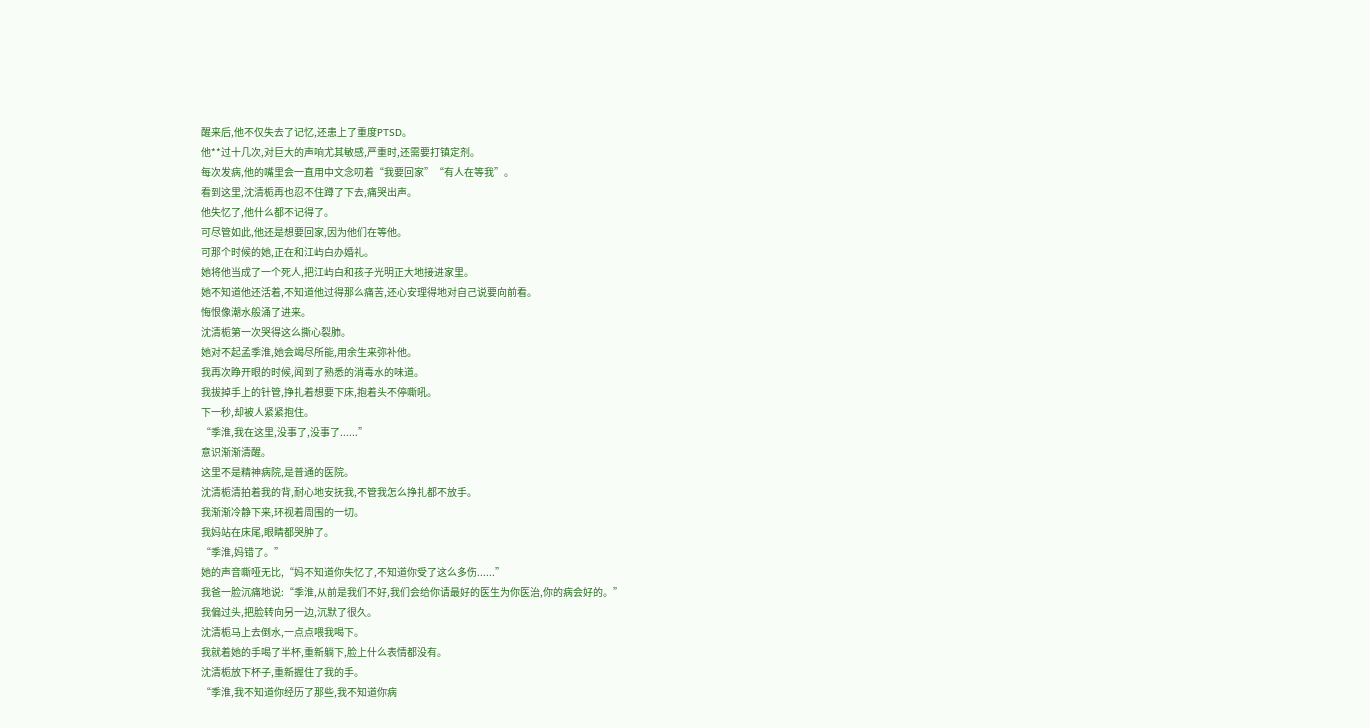醒来后,他不仅失去了记忆,还患上了重度PTSD。
他**过十几次,对巨大的声响尤其敏感,严重时,还需要打镇定剂。
每次发病,他的嘴里会一直用中文念叨着“我要回家”“有人在等我”。
看到这里,沈清栀再也忍不住蹲了下去,痛哭出声。
他失忆了,他什么都不记得了。
可尽管如此,他还是想要回家,因为他们在等他。
可那个时候的她,正在和江屿白办婚礼。
她将他当成了一个死人,把江屿白和孩子光明正大地接进家里。
她不知道他还活着,不知道他过得那么痛苦,还心安理得地对自己说要向前看。
悔恨像潮水般涌了进来。
沈清栀第一次哭得这么撕心裂肺。
她对不起孟季淮,她会竭尽所能,用余生来弥补他。
我再次睁开眼的时候,闻到了熟悉的消毒水的味道。
我拔掉手上的针管,挣扎着想要下床,抱着头不停嘶吼。
下一秒,却被人紧紧抱住。
“季淮,我在这里,没事了,没事了......”
意识渐渐清醒。
这里不是精神病院,是普通的医院。
沈清栀清拍着我的背,耐心地安抚我,不管我怎么挣扎都不放手。
我渐渐冷静下来,环视着周围的一切。
我妈站在床尾,眼睛都哭肿了。
“季淮,妈错了。”
她的声音嘶哑无比,“妈不知道你失忆了,不知道你受了这么多伤......”
我爸一脸沉痛地说:“季淮,从前是我们不好,我们会给你请最好的医生为你医治,你的病会好的。”
我偏过头,把脸转向另一边,沉默了很久。
沈清栀马上去倒水,一点点喂我喝下。
我就着她的手喝了半杯,重新躺下,脸上什么表情都没有。
沈清栀放下杯子,重新握住了我的手。
“季淮,我不知道你经历了那些,我不知道你病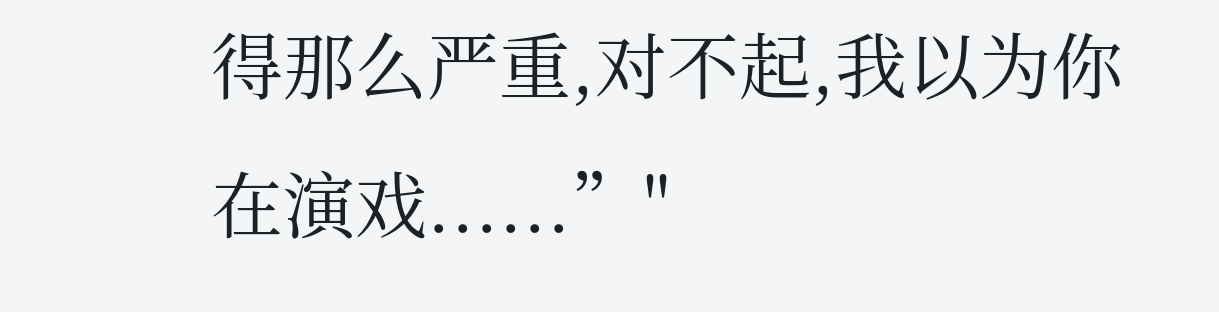得那么严重,对不起,我以为你在演戏......”"